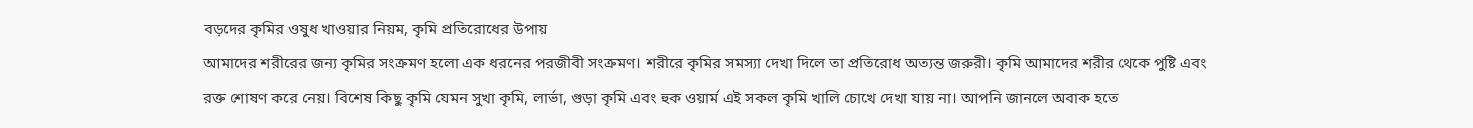বড়দের কৃমির ওষুধ খাওয়ার নিয়ম, কৃমি প্রতিরোধের উপায়
আমাদের শরীরের জন্য কৃমির সংক্রমণ হলো এক ধরনের পরজীবী সংক্রমণ। শরীরে কৃমির সমস্যা দেখা দিলে তা প্রতিরোধ অত্যন্ত জরুরী। কৃমি আমাদের শরীর থেকে পুষ্টি এবং রক্ত শোষণ করে নেয়। বিশেষ কিছু কৃমি যেমন সুখা কৃমি, লার্ভা, গুড়া কৃমি এবং হুক ওয়ার্ম এই সকল কৃমি খালি চোখে দেখা যায় না। আপনি জানলে অবাক হতে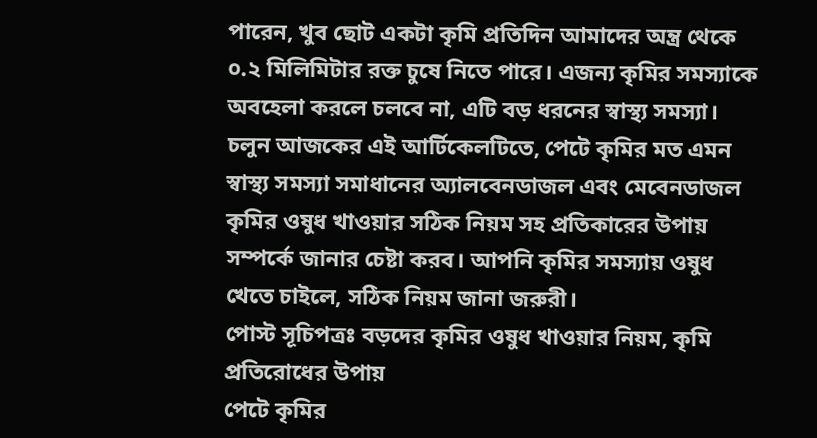পারেন, খুব ছোট একটা কৃমি প্রতিদিন আমাদের অন্ত্র থেকে ০.২ মিলিমিটার রক্ত চুষে নিতে পারে। এজন্য কৃমির সমস্যাকে অবহেলা করলে চলবে না, এটি বড় ধরনের স্বাস্থ্য সমস্যা।
চলুন আজকের এই আর্টিকেলটিতে, পেটে কৃমির মত এমন স্বাস্থ্য সমস্যা সমাধানের অ্যালবেনডাজল এবং মেবেনডাজল কৃমির ওষুধ খাওয়ার সঠিক নিয়ম সহ প্রতিকারের উপায় সম্পর্কে জানার চেষ্টা করব। আপনি কৃমির সমস্যায় ওষুধ খেতে চাইলে, সঠিক নিয়ম জানা জরুরী।
পোস্ট সূচিপত্রঃ বড়দের কৃমির ওষুধ খাওয়ার নিয়ম, কৃমি প্রতিরোধের উপায়
পেটে কৃমির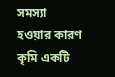সমস্যা হওয়ার কারণ
কৃমি একটি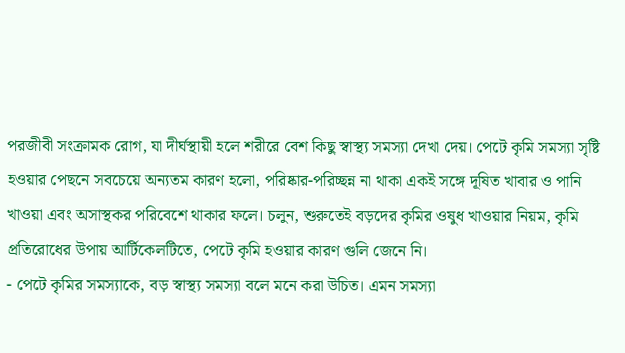পরজীবী সংক্রামক রোগ, যা দীর্ঘস্থায়ী হলে শরীরে বেশ কিছু স্বাস্থ্য সমস্যা দেখা দেয়। পেটে কৃমি সমস্যা সৃষ্টি হওয়ার পেছনে সবচেয়ে অন্যতম কারণ হলো, পরিষ্কার-পরিচ্ছন্ন না থাকা একই সঙ্গে দূষিত খাবার ও পানি খাওয়া এবং অসাস্থকর পরিবেশে থাকার ফলে। চলুন, শুরুতেই বড়দের কৃমির ওষুধ খাওয়ার নিয়ম, কৃমি প্রতিরোধের উপায় আর্টিকেলটিতে, পেটে কৃমি হওয়ার কারণ গুলি জেনে নি।
- পেটে কৃমির সমস্যাকে, বড় স্বাস্থ্য সমস্যা বলে মনে করা উচিত। এমন সমস্যা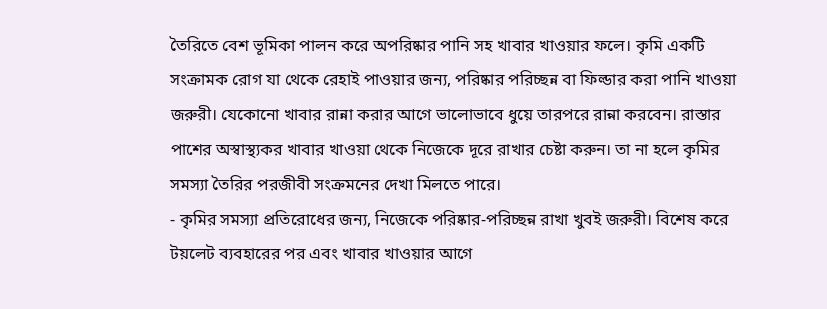তৈরিতে বেশ ভূমিকা পালন করে অপরিষ্কার পানি সহ খাবার খাওয়ার ফলে। কৃমি একটি সংক্রামক রোগ যা থেকে রেহাই পাওয়ার জন্য, পরিষ্কার পরিচ্ছন্ন বা ফিল্ডার করা পানি খাওয়া জরুরী। যেকোনো খাবার রান্না করার আগে ভালোভাবে ধুয়ে তারপরে রান্না করবেন। রাস্তার পাশের অস্বাস্থ্যকর খাবার খাওয়া থেকে নিজেকে দূরে রাখার চেষ্টা করুন। তা না হলে কৃমির সমস্যা তৈরির পরজীবী সংক্রমনের দেখা মিলতে পারে।
- কৃমির সমস্যা প্রতিরোধের জন্য, নিজেকে পরিষ্কার-পরিচ্ছন্ন রাখা খুবই জরুরী। বিশেষ করে টয়লেট ব্যবহারের পর এবং খাবার খাওয়ার আগে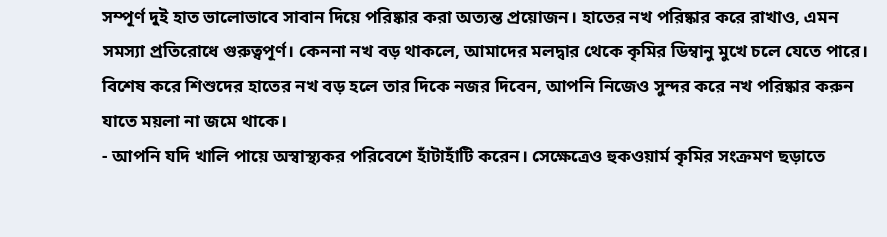সম্পূর্ণ দুই হাত ভালোভাবে সাবান দিয়ে পরিষ্কার করা অত্যন্ত প্রয়োজন। হাতের নখ পরিষ্কার করে রাখাও, এমন সমস্যা প্রতিরোধে গুরুত্বপূর্ণ। কেননা নখ বড় থাকলে, আমাদের মলদ্বার থেকে কৃমির ডিম্বানু মুখে চলে যেতে পারে। বিশেষ করে শিশুদের হাতের নখ বড় হলে তার দিকে নজর দিবেন, আপনি নিজেও সুন্দর করে নখ পরিষ্কার করুন যাতে ময়লা না জমে থাকে।
- আপনি যদি খালি পায়ে অস্বাস্থ্যকর পরিবেশে হাঁটাহাঁটি করেন। সেক্ষেত্রেও হুকওয়ার্ম কৃমির সংক্রমণ ছড়াতে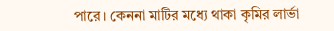পারে। কেননা মাটির মধ্যে থাকা কৃমির লার্ভা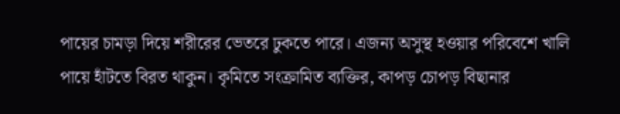পায়ের চামড়া দিয়ে শরীরের ভেতরে ঢুকতে পারে। এজন্য অসুস্থ হওয়ার পরিবেশে খালি পায়ে হাঁটতে বিরত থাকুন। কৃমিতে সংক্রামিত ব্যক্তির, কাপড় চোপড় বিছানার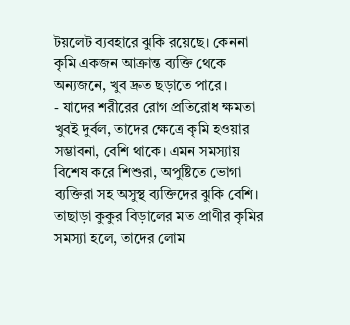টয়লেট ব্যবহারে ঝুকি রয়েছে। কেননা কৃমি একজন আক্রান্ত ব্যক্তি থেকে অন্যজনে, খুব দ্রুত ছড়াতে পারে।
- যাদের শরীরের রোগ প্রতিরোধ ক্ষমতা খুবই দুর্বল, তাদের ক্ষেত্রে কৃমি হওয়ার সম্ভাবনা, বেশি থাকে। এমন সমস্যায় বিশেষ করে শিশুরা, অপুষ্টিতে ভোগা ব্যক্তিরা সহ অসুস্থ ব্যক্তিদের ঝুকি বেশি। তাছাড়া কুকুর বিড়ালের মত প্রাণীর কৃমির সমস্যা হলে, তাদের লোম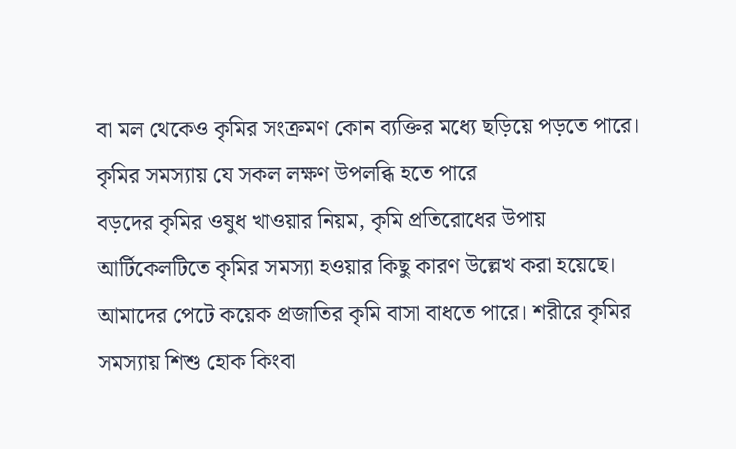বা মল থেকেও কৃমির সংক্রমণ কোন ব্যক্তির মধ্যে ছড়িয়ে পড়তে পারে।
কৃমির সমস্যায় যে সকল লক্ষণ উপলব্ধি হতে পারে
বড়দের কৃমির ওষুধ খাওয়ার নিয়ম, কৃমি প্রতিরোধের উপায় আর্টিকেলটিতে কৃমির সমস্যা হওয়ার কিছু কারণ উল্লেখ করা হয়েছে। আমাদের পেটে কয়েক প্রজাতির কৃমি বাসা বাধতে পারে। শরীরে কৃমির সমস্যায় শিশু হোক কিংবা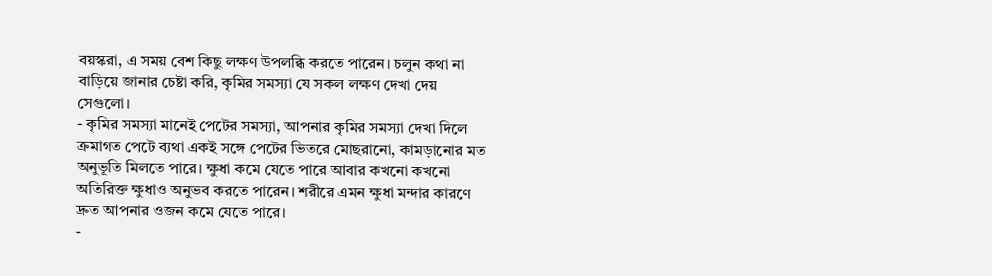বয়স্করা, এ সময় বেশ কিছু লক্ষণ উপলব্ধি করতে পারেন। চলুন কথা না বাড়িয়ে জানার চেষ্টা করি, কৃমির সমস্যা যে সকল লক্ষণ দেখা দেয় সেগুলো।
- কৃমির সমস্যা মানেই পেটের সমস্যা, আপনার কৃমির সমস্যা দেখা দিলে ক্রমাগত পেটে ব্যথা একই সঙ্গে পেটের ভিতরে মোছরানো, কামড়ানোর মত অনুভূতি মিলতে পারে। ক্ষুধা কমে যেতে পারে আবার কখনো কখনো অতিরিক্ত ক্ষুধাও অনুভব করতে পারেন। শরীরে এমন ক্ষুধা মন্দার কারণে দ্রুত আপনার ওজন কমে যেতে পারে।
-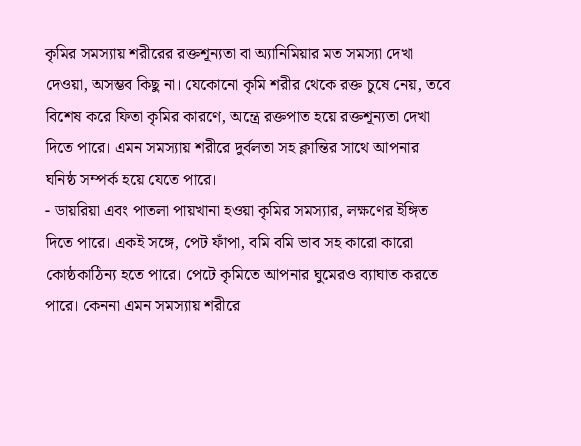কৃমির সমস্যায় শরীরের রক্তশূন্যতা বা অ্যানিমিয়ার মত সমস্যা দেখা দেওয়া, অসম্ভব কিছু না। যেকোনো কৃমি শরীর থেকে রক্ত চুষে নেয়, তবে বিশেষ করে ফিতা কৃমির কারণে, অন্ত্রে রক্তপাত হয়ে রক্তশূন্যতা দেখা দিতে পারে। এমন সমস্যায় শরীরে দুর্বলতা সহ ক্লান্তির সাথে আপনার ঘনিষ্ঠ সম্পর্ক হয়ে যেতে পারে।
- ডায়রিয়া এবং পাতলা পায়খানা হওয়া কৃমির সমস্যার, লক্ষণের ইঙ্গিত দিতে পারে। একই সঙ্গে, পেট ফাঁপা, বমি বমি ভাব সহ কারো কারো কোষ্ঠকাঠিন্য হতে পারে। পেটে কৃমিতে আপনার ঘুমেরও ব্যাঘাত করতে পারে। কেননা এমন সমস্যায় শরীরে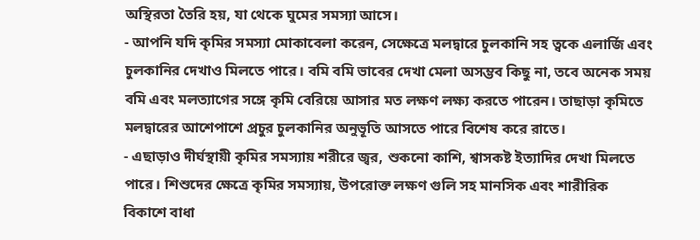অস্থিরতা তৈরি হয়, যা থেকে ঘুমের সমস্যা আসে।
- আপনি যদি কৃমির সমস্যা মোকাবেলা করেন, সেক্ষেত্রে মলদ্বারে চুলকানি সহ ত্বকে এলার্জি এবং চুলকানির দেখাও মিলতে পারে। বমি বমি ভাবের দেখা মেলা অসম্ভব কিছু না, তবে অনেক সময় বমি এবং মলত্যাগের সঙ্গে কৃমি বেরিয়ে আসার মত লক্ষণ লক্ষ্য করতে পারেন। তাছাড়া কৃমিতে মলদ্বারের আশেপাশে প্রচুর চুলকানির অনুভূতি আসতে পারে বিশেষ করে রাতে।
- এছাড়াও দীর্ঘস্থায়ী কৃমির সমস্যায় শরীরে জ্বর, শুকনো কাশি, শ্বাসকষ্ট ইত্যাদির দেখা মিলতে পারে। শিশুদের ক্ষেত্রে কৃমির সমস্যায়, উপরোক্ত লক্ষণ গুলি সহ মানসিক এবং শারীরিক বিকাশে বাধা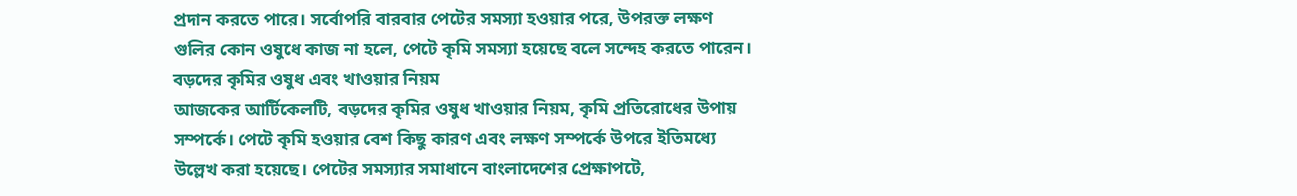প্রদান করতে পারে। সর্বোপরি বারবার পেটের সমস্যা হওয়ার পরে, উপরক্ত লক্ষণ গুলির কোন ওষুধে কাজ না হলে, পেটে কৃমি সমস্যা হয়েছে বলে সন্দেহ করতে পারেন।
বড়দের কৃমির ওষুধ এবং খাওয়ার নিয়ম
আজকের আর্টিকেলটি, বড়দের কৃমির ওষুধ খাওয়ার নিয়ম, কৃমি প্রতিরোধের উপায় সম্পর্কে। পেটে কৃমি হওয়ার বেশ কিছু কারণ এবং লক্ষণ সম্পর্কে উপরে ইতিমধ্যে উল্লেখ করা হয়েছে। পেটের সমস্যার সমাধানে বাংলাদেশের প্রেক্ষাপটে,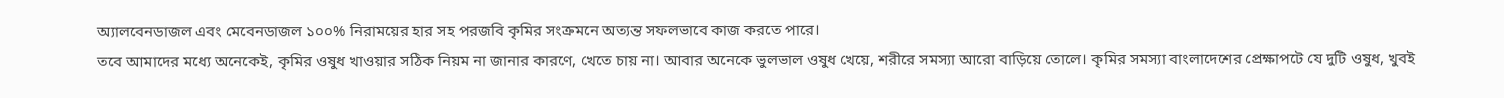অ্যালবেনডাজল এবং মেবেনডাজল ১০০% নিরাময়ের হার সহ পরজবি কৃমির সংক্রমনে অত্যন্ত সফলভাবে কাজ করতে পারে।
তবে আমাদের মধ্যে অনেকেই, কৃমির ওষুধ খাওয়ার সঠিক নিয়ম না জানার কারণে, খেতে চায় না। আবার অনেকে ভুলভাল ওষুধ খেয়ে, শরীরে সমস্যা আরো বাড়িয়ে তোলে। কৃমির সমস্যা বাংলাদেশের প্রেক্ষাপটে যে দুটি ওষুধ, খুবই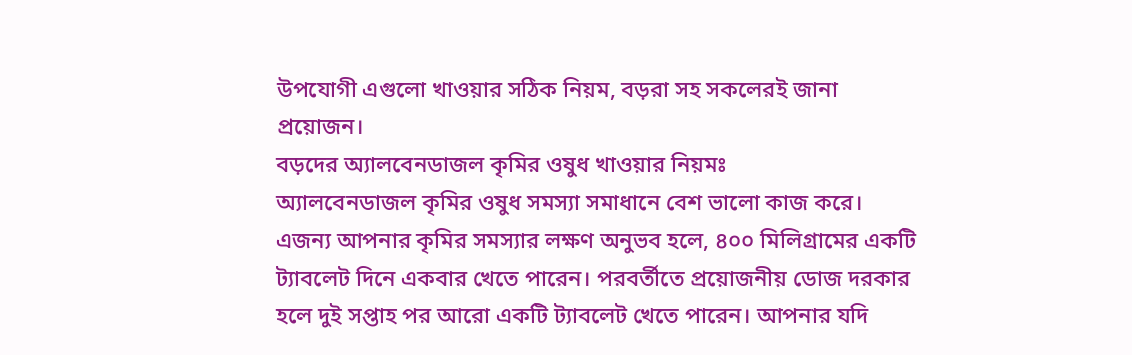উপযোগী এগুলো খাওয়ার সঠিক নিয়ম, বড়রা সহ সকলেরই জানা প্রয়োজন।
বড়দের অ্যালবেনডাজল কৃমির ওষুধ খাওয়ার নিয়মঃ
অ্যালবেনডাজল কৃমির ওষুধ সমস্যা সমাধানে বেশ ভালো কাজ করে। এজন্য আপনার কৃমির সমস্যার লক্ষণ অনুভব হলে, ৪০০ মিলিগ্রামের একটি ট্যাবলেট দিনে একবার খেতে পারেন। পরবর্তীতে প্রয়োজনীয় ডোজ দরকার হলে দুই সপ্তাহ পর আরো একটি ট্যাবলেট খেতে পারেন। আপনার যদি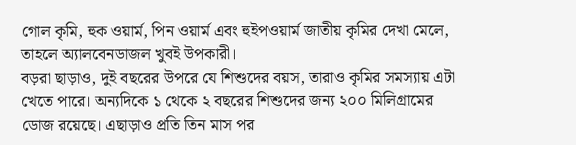গোল কৃমি, হুক ওয়ার্ম, পিন ওয়ার্ম এবং হুইপওয়ার্ম জাতীয় কৃমির দেখা মেলে, তাহলে অ্যালবেনডাজল খুবই উপকারী।
বড়রা ছাড়াও, দুই বছরের উপরে যে শিশুদের বয়স, তারাও কৃমির সমস্যায় এটা খেতে পারে। অন্যদিকে ১ থেকে ২ বছরের শিশুদের জন্য ২০০ মিলিগ্রামের ডোজ রয়েছে। এছাড়াও প্রতি তিন মাস পর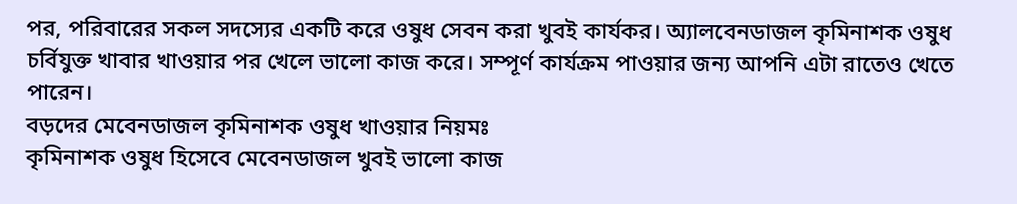পর, পরিবারের সকল সদস্যের একটি করে ওষুধ সেবন করা খুবই কার্যকর। অ্যালবেনডাজল কৃমিনাশক ওষুধ চর্বিযুক্ত খাবার খাওয়ার পর খেলে ভালো কাজ করে। সম্পূর্ণ কার্যক্রম পাওয়ার জন্য আপনি এটা রাতেও খেতে পারেন।
বড়দের মেবেনডাজল কৃমিনাশক ওষুধ খাওয়ার নিয়মঃ
কৃমিনাশক ওষুধ হিসেবে মেবেনডাজল খুবই ভালো কাজ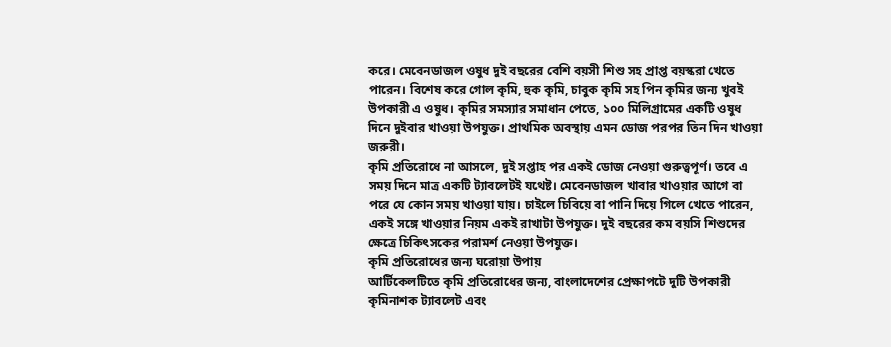করে। মেবেনডাজল ওষুধ দুই বছরের বেশি বয়সী শিশু সহ প্রাপ্ত বয়স্করা খেতে পারেন। বিশেষ করে গোল কৃমি, হুক কৃমি, চাবুক কৃমি সহ পিন কৃমির জন্য খুবই উপকারী এ ওষুধ। কৃমির সমস্যার সমাধান পেতে, ১০০ মিলিগ্রামের একটি ওষুধ দিনে দুইবার খাওয়া উপযুক্ত। প্রাথমিক অবস্থায় এমন ডোজ পরপর তিন দিন খাওয়া জরুরী।
কৃমি প্রতিরোধে না আসলে, দুই সপ্তাহ পর একই ডোজ নেওয়া গুরুত্বপূর্ণ। তবে এ সময় দিনে মাত্র একটি ট্যাবলেটই যথেষ্ট। মেবেনডাজল খাবার খাওয়ার আগে বা পরে যে কোন সময় খাওয়া যায়। চাইলে চিবিয়ে বা পানি দিয়ে গিলে খেতে পারেন, একই সঙ্গে খাওয়ার নিয়ম একই রাখাটা উপযুক্ত। দুই বছরের কম বয়সি শিশুদের ক্ষেত্রে চিকিৎসকের পরামর্শ নেওয়া উপযুক্ত।
কৃমি প্রতিরোধের জন্য ঘরোয়া উপায়
আর্টিকেলটিতে কৃমি প্রতিরোধের জন্য, বাংলাদেশের প্রেক্ষাপটে দুটি উপকারী কৃমিনাশক ট্যাবলেট এবং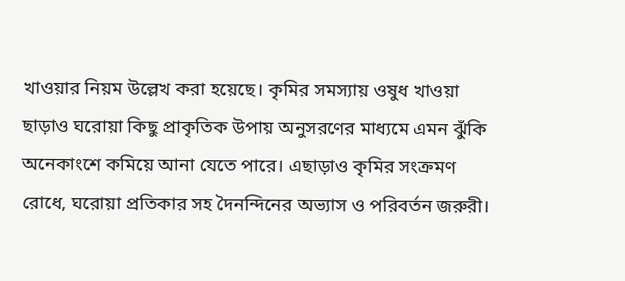খাওয়ার নিয়ম উল্লেখ করা হয়েছে। কৃমির সমস্যায় ওষুধ খাওয়া ছাড়াও ঘরোয়া কিছু প্রাকৃতিক উপায় অনুসরণের মাধ্যমে এমন ঝুঁকি অনেকাংশে কমিয়ে আনা যেতে পারে। এছাড়াও কৃমির সংক্রমণ রোধে, ঘরোয়া প্রতিকার সহ দৈনন্দিনের অভ্যাস ও পরিবর্তন জরুরী।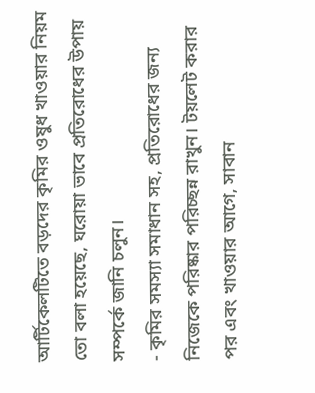আর্টিকেলটিতে বড়দের কৃমির ওষুধ খাওয়ার নিয়ম তো বলা হয়েছে, ঘরোয়া ভাবে প্রতিরোধের উপায় সম্পর্কে জানি চলুন।
- কৃমির সমস্যা সমাধান সহ, প্রতিরোধের জন্য নিজেকে পরিষ্কার পরিচ্ছন্ন রাখুন। টয়লেট করার পর এবং খাওয়ার আগে, সাবান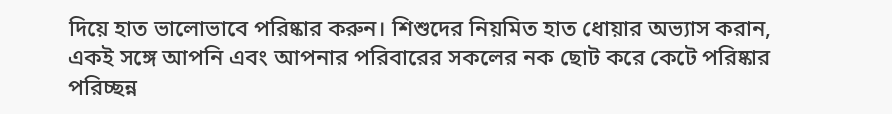দিয়ে হাত ভালোভাবে পরিষ্কার করুন। শিশুদের নিয়মিত হাত ধোয়ার অভ্যাস করান, একই সঙ্গে আপনি এবং আপনার পরিবারের সকলের নক ছোট করে কেটে পরিষ্কার পরিচ্ছন্ন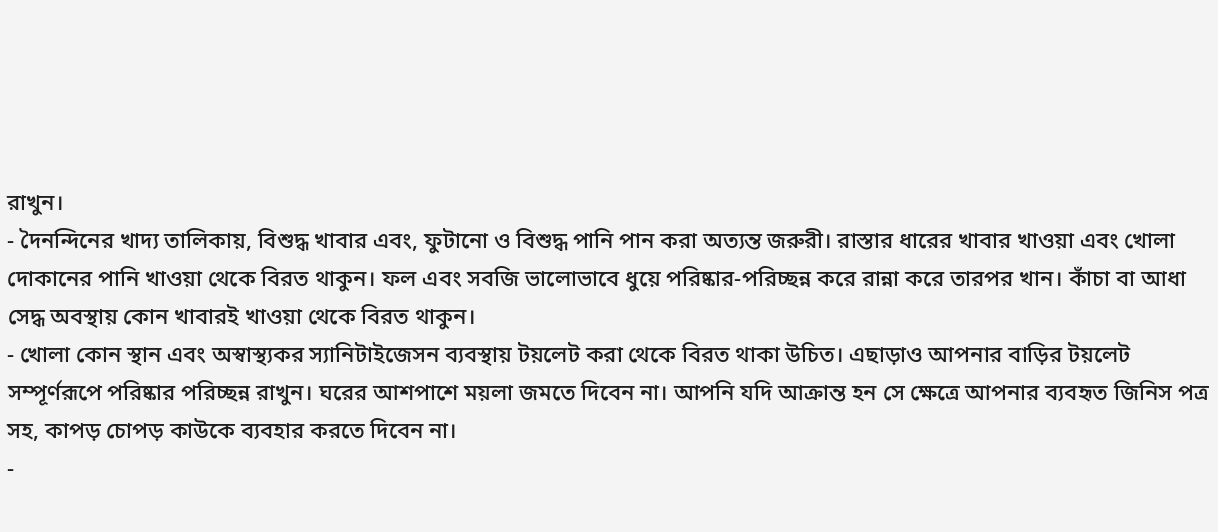রাখুন।
- দৈনন্দিনের খাদ্য তালিকায়, বিশুদ্ধ খাবার এবং, ফুটানো ও বিশুদ্ধ পানি পান করা অত্যন্ত জরুরী। রাস্তার ধারের খাবার খাওয়া এবং খোলা দোকানের পানি খাওয়া থেকে বিরত থাকুন। ফল এবং সবজি ভালোভাবে ধুয়ে পরিষ্কার-পরিচ্ছন্ন করে রান্না করে তারপর খান। কাঁচা বা আধা সেদ্ধ অবস্থায় কোন খাবারই খাওয়া থেকে বিরত থাকুন।
- খোলা কোন স্থান এবং অস্বাস্থ্যকর স্যানিটাইজেসন ব্যবস্থায় টয়লেট করা থেকে বিরত থাকা উচিত। এছাড়াও আপনার বাড়ির টয়লেট সম্পূর্ণরূপে পরিষ্কার পরিচ্ছন্ন রাখুন। ঘরের আশপাশে ময়লা জমতে দিবেন না। আপনি যদি আক্রান্ত হন সে ক্ষেত্রে আপনার ব্যবহৃত জিনিস পত্র সহ, কাপড় চোপড় কাউকে ব্যবহার করতে দিবেন না।
-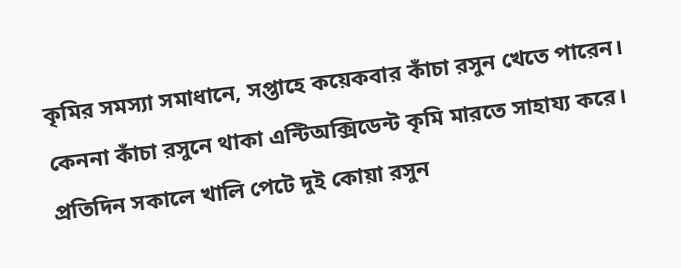কৃমির সমস্যা সমাধানে, সপ্তাহে কয়েকবার কাঁচা রসুন খেতে পারেন। কেননা কাঁচা রসুনে থাকা এন্টিঅক্সিডেন্ট কৃমি মারতে সাহায্য করে। প্রতিদিন সকালে খালি পেটে দুই কোয়া রসুন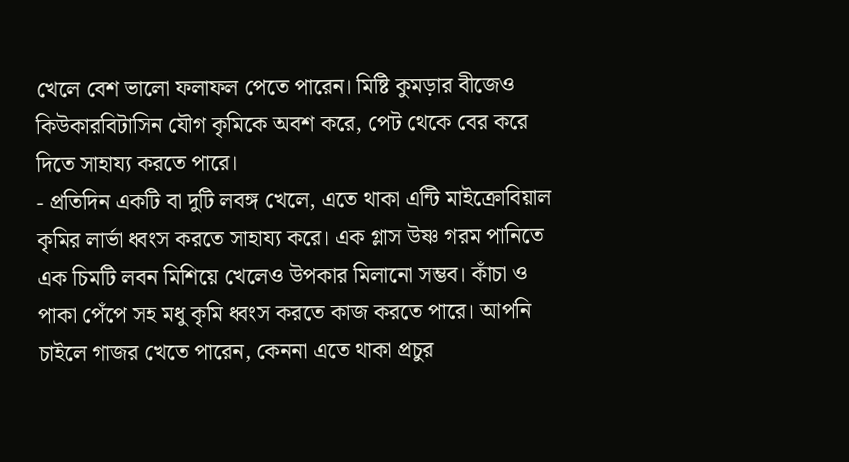খেলে বেশ ভালো ফলাফল পেতে পারেন। মিষ্টি কুমড়ার বীজেও কিউকারবিটাসিন যৌগ কৃমিকে অবশ করে, পেট থেকে বের করে দিতে সাহায্য করতে পারে।
- প্রতিদিন একটি বা দুটি লবঙ্গ খেলে, এতে থাকা এন্টি মাইক্রোবিয়াল কৃমির লার্ভা ধ্বংস করতে সাহায্য করে। এক গ্লাস উষ্ণ গরম পানিতে এক চিমটি লবন মিশিয়ে খেলেও উপকার মিলানো সম্ভব। কাঁচা ও পাকা পেঁপে সহ মধু কৃমি ধ্বংস করতে কাজ করতে পারে। আপনি চাইলে গাজর খেতে পারেন, কেননা এতে থাকা প্রচুর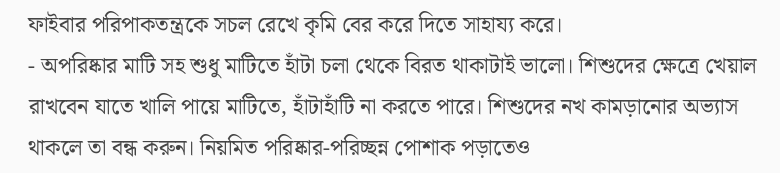ফাইবার পরিপাকতন্ত্রকে সচল রেখে কৃমি বের করে দিতে সাহায্য করে।
- অপরিষ্কার মাটি সহ শুধু মাটিতে হাঁটা চলা থেকে বিরত থাকাটাই ভালো। শিশুদের ক্ষেত্রে খেয়াল রাখবেন যাতে খালি পায়ে মাটিতে, হাঁটাহাঁটি না করতে পারে। শিশুদের নখ কামড়ানোর অভ্যাস থাকলে তা বন্ধ করুন। নিয়মিত পরিষ্কার-পরিচ্ছন্ন পোশাক পড়াতেও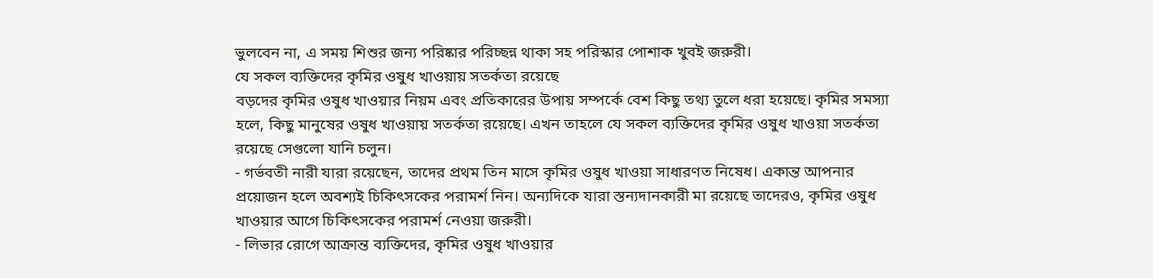ভুলবেন না, এ সময় শিশুর জন্য পরিষ্কার পরিচ্ছন্ন থাকা সহ পরিস্কার পোশাক খুবই জরুরী।
যে সকল ব্যক্তিদের কৃমির ওষুধ খাওয়ায় সতর্কতা রয়েছে
বড়দের কৃমির ওষুধ খাওয়ার নিয়ম এবং প্রতিকারের উপায় সম্পর্কে বেশ কিছু তথ্য তুলে ধরা হয়েছে। কৃমির সমস্যা হলে, কিছু মানুষের ওষুধ খাওয়ায় সতর্কতা রয়েছে। এখন তাহলে যে সকল ব্যক্তিদের কৃমির ওষুধ খাওয়া সতর্কতা রয়েছে সেগুলো যানি চলুন।
- গর্ভবতী নারী যারা রয়েছেন, তাদের প্রথম তিন মাসে কৃমির ওষুধ খাওয়া সাধারণত নিষেধ। একান্ত আপনার প্রয়োজন হলে অবশ্যই চিকিৎসকের পরামর্শ নিন। অন্যদিকে যারা স্তন্যদানকারী মা রয়েছে তাদেরও, কৃমির ওষুধ খাওয়ার আগে চিকিৎসকের পরামর্শ নেওয়া জরুরী।
- লিভার রোগে আক্রান্ত ব্যক্তিদের, কৃমির ওষুধ খাওয়ার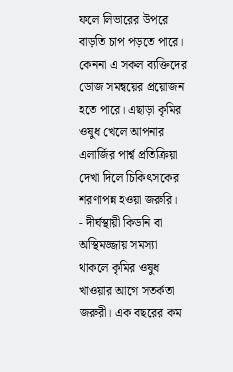ফলে লিভারের উপরে বাড়তি চাপ পড়তে পারে। কেননা এ সকল ব্যক্তিদের ডোজ সমন্বয়ের প্রয়োজন হতে পারে। এছাড়া কৃমির ওষুধ খেলে আপনার এলার্জির পার্শ্ব প্রতিক্রিয়া দেখা দিলে চিকিৎসকের শরণাপন্ন হওয়া জরুরি।
- দীর্ঘস্থায়ী কিডনি বা অস্থিমজ্জায় সমস্যা থাকলে কৃমির ওষুধ খাওয়ার আগে সতর্কতা জরুরী। এক বছরের কম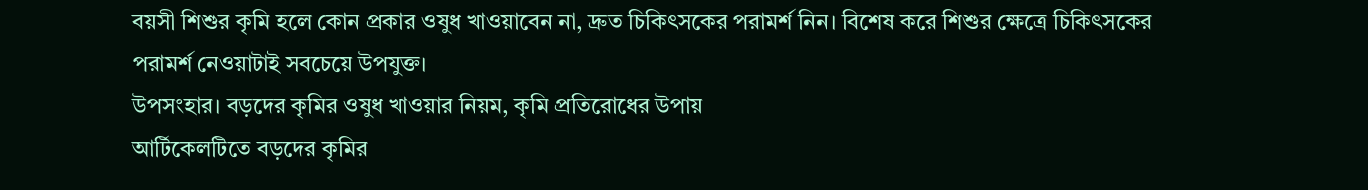বয়সী শিশুর কৃমি হলে কোন প্রকার ওষুধ খাওয়াবেন না, দ্রুত চিকিৎসকের পরামর্শ নিন। বিশেষ করে শিশুর ক্ষেত্রে চিকিৎসকের পরামর্শ নেওয়াটাই সবচেয়ে উপযুক্ত।
উপসংহার। বড়দের কৃমির ওষুধ খাওয়ার নিয়ম, কৃমি প্রতিরোধের উপায়
আর্টিকেলটিতে বড়দের কৃমির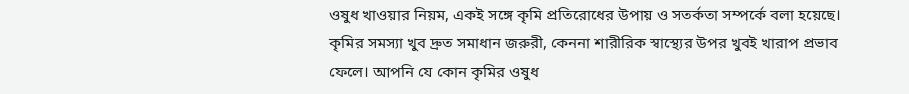ওষুধ খাওয়ার নিয়ম, একই সঙ্গে কৃমি প্রতিরোধের উপায় ও সতর্কতা সম্পর্কে বলা হয়েছে। কৃমির সমস্যা খুব দ্রুত সমাধান জরুরী, কেননা শারীরিক স্বাস্থ্যের উপর খুবই খারাপ প্রভাব ফেলে। আপনি যে কোন কৃমির ওষুধ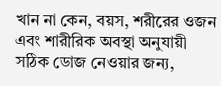খান না কেন, বয়স, শরীরের ওজন এবং শারীরিক অবস্থা অনুযায়ী সঠিক ডোজ নেওয়ার জন্য,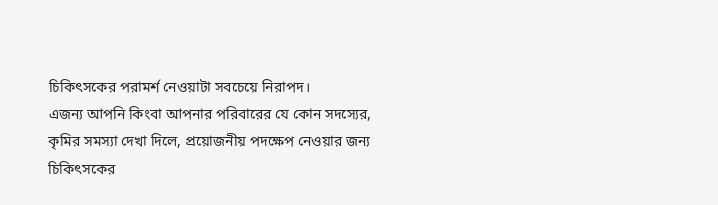চিকিৎসকের পরামর্শ নেওয়াটা সবচেয়ে নিরাপদ।
এজন্য আপনি কিংবা আপনার পরিবারের যে কোন সদস্যের, কৃমির সমস্যা দেখা দিলে, প্রয়োজনীয় পদক্ষেপ নেওয়ার জন্য চিকিৎসকের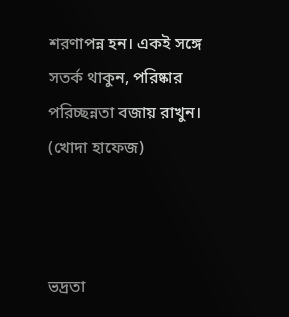শরণাপন্ন হন। একই সঙ্গে সতর্ক থাকুন, পরিষ্কার পরিচ্ছন্নতা বজায় রাখুন।
(খোদা হাফেজ)



ভদ্রতা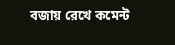বজায় রেখে কমেন্ট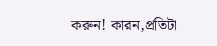করুন! কারন,প্রতিটা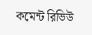কমেন্ট রিভিউ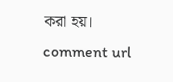করা হয়।
comment url